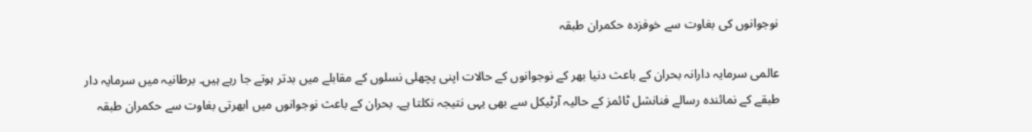نوجوانوں کی بغاوت سے خوفزدہ حکمران طبقہ

عالمی سرمایہ دارانہ بحران کے باعث دنیا بھر کے نوجوانوں کے حالات اپنی پچھلی نسلوں کے مقابلے میں بدتر ہوتے جا رہے ہیں۔ برطانیہ میں سرمایہ دار طبقے کے نمائندہ رسالے فنانشل ٹائمز کے حالیہ آرٹیکل سے بھی یہی نتیجہ نکلتا ہے۔ بحران کے باعث نوجوانوں میں ابھرتی بغاوت سے حکمران طبقہ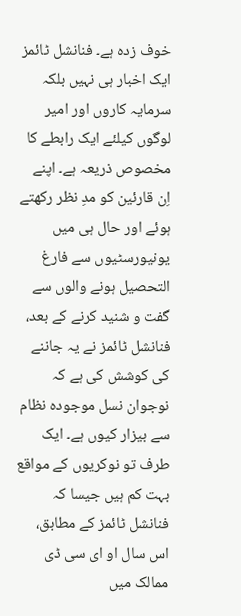خوف زدہ ہے۔ فنانشل ٹائمز ایک اخبار ہی نہیں بلکہ سرمایہ کاروں اور امیر لوگوں کیلئے ایک رابطے کا مخصوص ذریعہ ہے۔ اپنے اِن قارئین کو مدِ نظر رکھتے ہوئے اور حال ہی میں یونیورسٹیوں سے فارغ التحصیل ہونے والوں سے گفت و شنید کرنے کے بعد، فنانشل ٹائمز نے یہ جاننے کی کوشش کی ہے کہ نوجوان نسل موجودہ نظام سے بیزار کیوں ہے۔ ایک طرف تو نوکریوں کے مواقع بہت کم ہیں جیسا کہ فنانشل ٹائمز کے مطابق، اس سال او ای سی ڈی ممالک میں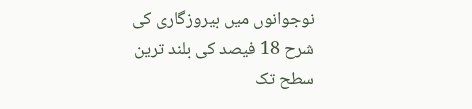نوجوانوں میں بیروزگاری کی شرح 18 فیصد کی بلند ترین سطح تک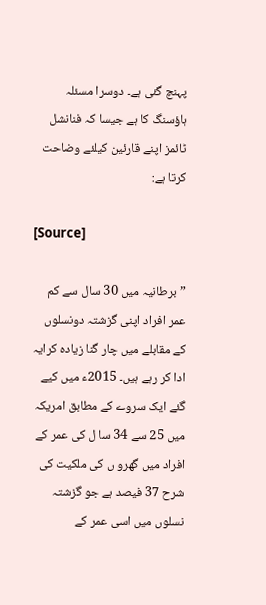پہنچ گئی ہے۔ دوسرا مسئلہ ہاؤسنگ کا ہے جیسا کہ فنانشل ٹائمز اپنے قارئین کیلئے وضاحت کرتا ہے:

[Source]

”برطانیہ میں 30 سال سے کم عمر افراد اپنی گزشتہ دونسلوں کے مقابلے میں چار گنا زیادہ کرایہ ادا کر رہے ہیں۔ 2015ء میں کیے گئے ایک سروے کے مطابق امریکہ میں 25 سے 34 سا ل کی عمر کے افراد میں گھرو ں کی ملکیت کی شرح 37 فیصد ہے جو گزشتہ نسلوں میں اسی عمر کے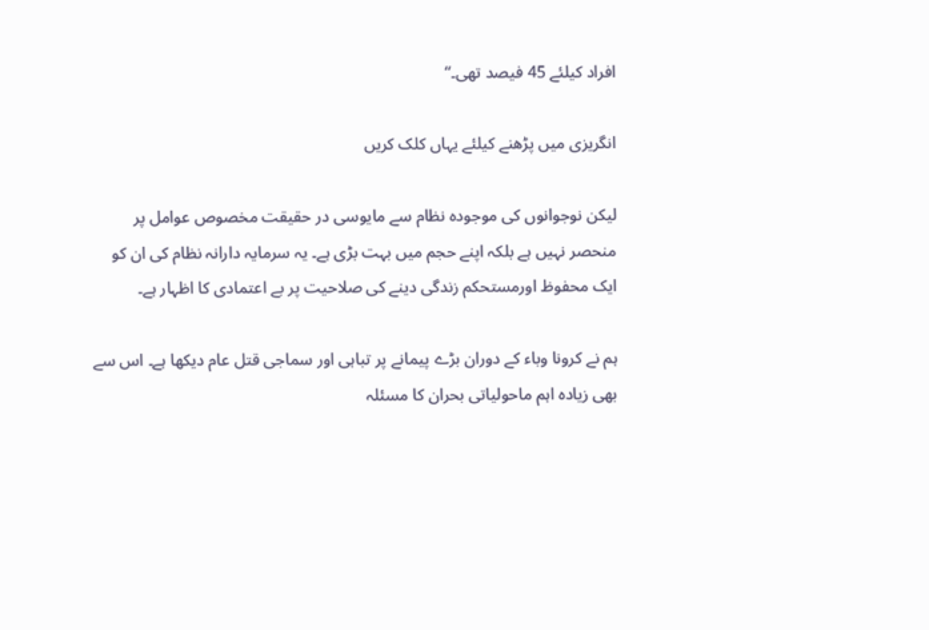افراد کیلئے 45 فیصد تھی۔“

انگریزی میں پڑھنے کیلئے یہاں کلک کریں

لیکن نوجوانوں کی موجودہ نظام سے مایوسی در حقیقت مخصوص عوامل پر منحصر نہیں ہے بلکہ اپنے حجم میں بہت بڑی ہے۔ یہ سرمایہ دارانہ نظام کی ان کو ایک محفوظ اورمستحکم زندگی دینے کی صلاحیت پر بے اعتمادی کا اظہار ہے۔

ہم نے کرونا وباء کے دوران بڑے پیمانے پر تباہی اور سماجی قتل عام دیکھا ہے۔ اس سے بھی زیادہ اہم ماحولیاتی بحران کا مسئلہ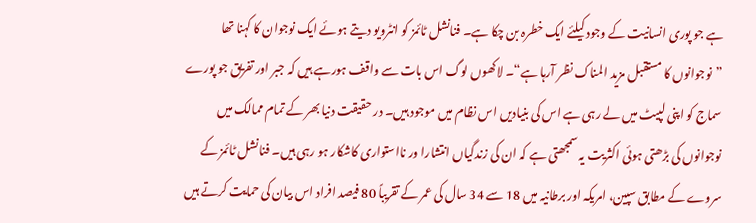ہے جو پوری انسانیت کے وجود کیلئے ایک خطرہ بن چکا ہے۔ فنانشل ٹائمز کو انٹرویو دیتے ہوئے ایک نوجوان کا کہنا تھا ”نوجوانوں کا مستقبل مزید المناک نظر آرہا ہے“۔ لاکھوں لوگ اس بات سے واقف ہورہے ہیں کہ جبر اور تفریق جو پورے سماج کو اپنی لپیٹ میں لے رہی ہے اس کی بنیادیں اس نظام میں موجود ہیں۔ در حقیقت دنیا بھر کے تمام ممالک میں نوجوانوں کی بڑھتی ہوئی اکثریت یہ سمجھتی ہے کہ ان کی زندگیاں انتشارا ور نااستواری کاشکار ہو رہی ہیں۔ فنانشل ٹائمز کے سروے کے مطابق سپین، امریکہ اور برطانیہ میں 18 سے 34 سال کی عمر کے تقریباً 80 فیصد افراد اس بیان کی حمایت کرتے ہیں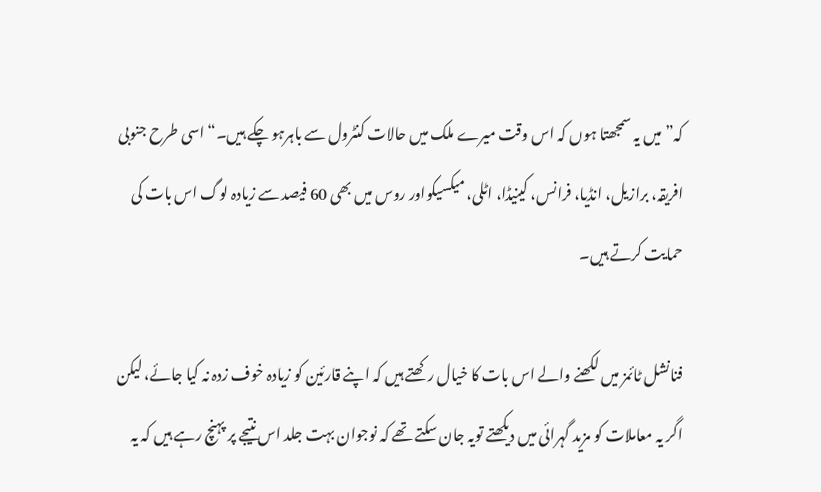کہ”میں یہ سمجھتا ہوں کہ اس وقت میرے ملک میں حالات کنٹرول سے باہرہو چکے ہیں۔“ اسی طرح جنوبی افریقہ، برازیل، انڈیا، فرانس، کینیڈا، اٹلی، میکسیکواور روس میں بھی 60 فیصد سے زیادہ لوگ اس بات کی حمایت کرتے ہیں۔

فنانشل ٹائمز میں لکھنے والے اس بات کا خیال رکھتے ہیں کہ اپنے قارئین کو زیادہ خوف زدہ نہ کیا جائے، لیکن اگر یہ معاملات کو مزید گہرائی میں دیکھتے تویہ جان سکتے تھے کہ نوجوان بہت جلد اس نتیجے پر پہنچ رہے ہیں کہ یہ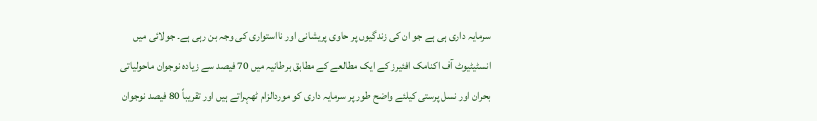سرمایہ داری ہی ہے جو ان کی زندگیوں پر حاوی پریشانی اور نااستواری کی وجہ بن رہی ہے۔ جولائی میں انسٹیٹیوٹ آف اکنامک افئیرز کے ایک مطالعے کے مطابق برطانیہ میں 70 فیصد سے زیادہ نوجوان ماحولیاتی بحران اور نسل پرستی کیلئے واضح طور پر سرمایہ داری کو موردالزام ٹھہراتے ہیں اور تقریباً 80 فیصد نوجوان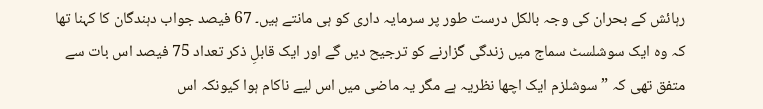رہائش کے بحران کی وجہ بالکل درست طور پر سرمایہ داری کو ہی مانتے ہیں۔ 67 فیصد جواب دہندگان کا کہنا تھا کہ وہ ایک سوشلسٹ سماج میں زندگی گزارنے کو ترجیح دیں گے اور ایک قابلِ ذکر تعداد 75 فیصد اس بات سے متفق تھی کہ ”سوشلزم ایک اچھا نظریہ ہے مگر یہ ماضی میں اس لیے ناکام ہوا کیونکہ اس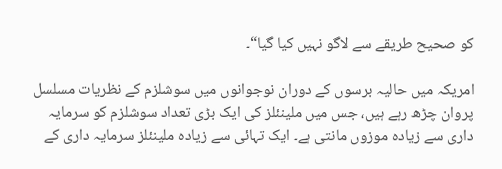کو صحیح طریقے سے لاگو نہیں کیا گیا“۔

امریکہ میں حالیہ برسوں کے دوران نوجوانوں میں سوشلزم کے نظریات مسلسل پروان چڑھ رہے ہیں، جس میں ملینئلز کی ایک بڑی تعداد سوشلزم کو سرمایہ داری سے زیادہ موزوں مانتی ہے۔ ایک تہائی سے زیادہ ملینئلز سرمایہ داری کے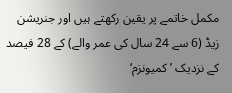مکمل خاتمے پر یقین رکھتے ہیں اور جنریشن زیڈ (6 سے 24 سال کی عمر والے) کے 28 فیصد کے نزدیک ’کمیونزم‘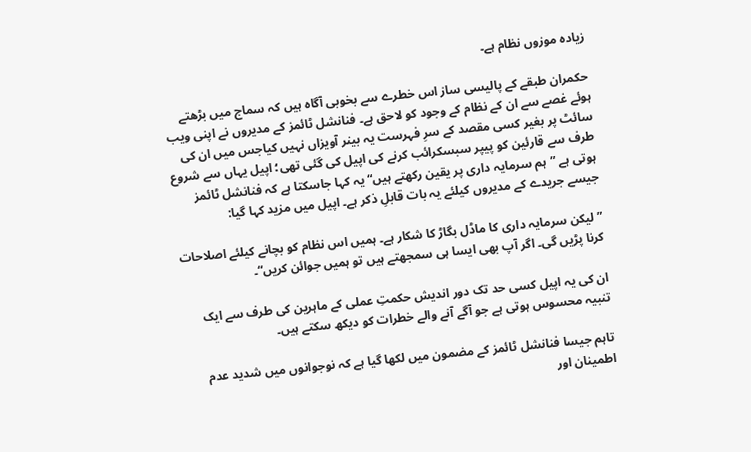زیادہ موزوں نظام ہے۔

حکمران طبقے کے پالیسی ساز اس خطرے سے بخوبی آگاہ ہیں کہ سماج میں بڑھتے ہوئے غصے سے ان کے نظام کے وجود کو لاحق ہے۔ فنانشل ٹائمز کے مدیروں نے اپنی ویب سائٹ پر بغیر کسی مقصد کے سرِ فہرست یہ بینر آویزاں نہیں کیاجس میں ان کی طرف سے قارئین کو پیپر سبسکرائب کرنے کی اپیل کی گئی تھی؛ اپیل یہاں سے شروع ہوتی ہے ”ہم سرمایہ داری پر یقین رکھتے ہیں“ یہ کہا جاسکتا ہے کہ فنانشل ٹائمز جیسے جریدے کے مدیروں کیلئے یہ بات قابلِ ذکر ہے۔ اپیل میں مزید کہا گیا:

”لیکن سرمایہ داری کا ماڈل بگاڑ کا شکار ہے۔ ہمیں اس نظام کو بچانے کیلئے اصلاحات کرنا پڑیں گی۔ اگر آپ بھی ایسا ہی سمجھتے ہیں تو ہمیں جوائن کریں“۔

ان کی یہ اپیل کسی حد تک دور اندیش حکمتِ عملی کے ماہرین کی طرف سے ایک تنبیہ محسوس ہوتی ہے جو آگے آنے والے خطرات کو دیکھ سکتے ہیں۔

تاہم جیسا فنانشل ٹائمز کے مضمون میں لکھا گیا ہے کہ نوجوانوں میں شدید عدم اطمینان اور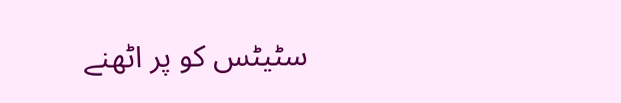سٹیٹس کو پر اٹھنے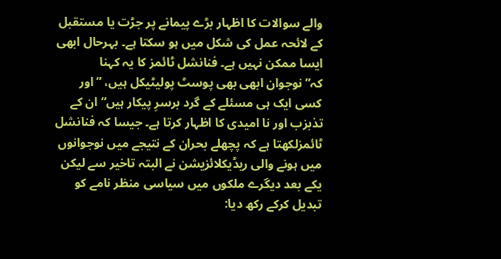والے سوالات کا اظہار بڑے پیمانے پر جڑت یا مستقبل کے لائحہ عمل کی شکل میں ہو سکتا ہے۔ بہرحال ابھی ایسا ممکن نہیں ہے۔ فنانشل ٹائمز کا یہ کہنا کہ”نوجوان ابھی بھی پوسٹ پولیٹیکل ہیں، ”اور کسی ایک ہی مسئلے کے گرد برسرِ پیکار ہیں“ ان کے تذبزب اور نا امیدی کا اظہار کرتا ہے۔ جیسا کہ فنانشل ٹائمزلکھتا ہے کہ پچھلے بحران کے نتیجے میں نوجوانوں میں ہونے والی ریڈیکلائزیشن نے البتہ تاخیر سے لیکن یکے بعد دیگرے ملکوں میں سیاسی منظر نامے کو تبدیل کرکے رکھ دیا: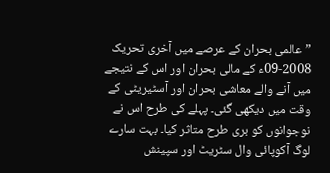”عالمی بحران کے عرصے میں آخری تحریک 2008-09ء کے مالی بحران اور اس کے نتیجے میں آنے والے معاشی بحران اور آسٹیریٹی کے وقت میں دیکھی گئی۔ پہلے کی طرح اس نے نوجوانوں کو بری طرح متاثر کیا۔ بہت سارے لوگ آکوپائی وال سٹریٹ اور سپینش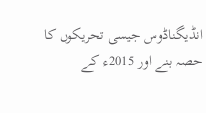انڈیگناڈوس جیسی تحریکوں کا حصہ بنے اور 2015ء کے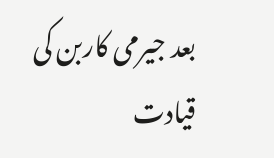بعد جیرمی کاربن کی قیادت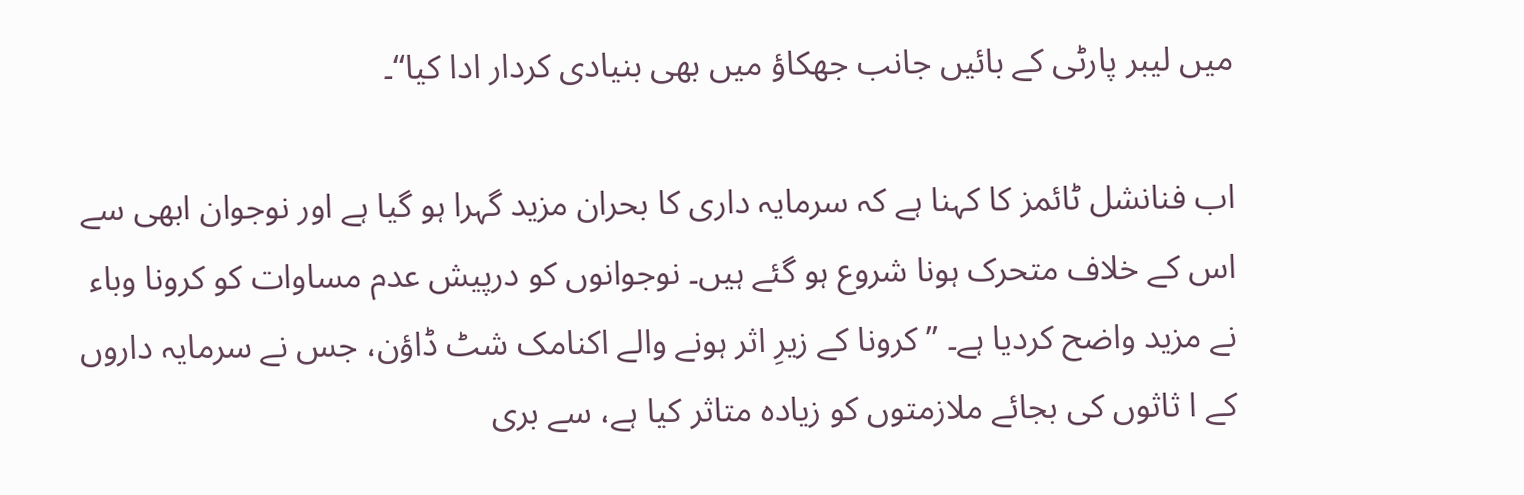میں لیبر پارٹی کے بائیں جانب جھکاؤ میں بھی بنیادی کردار ادا کیا“۔

اب فنانشل ٹائمز کا کہنا ہے کہ سرمایہ داری کا بحران مزید گہرا ہو گیا ہے اور نوجوان ابھی سے اس کے خلاف متحرک ہونا شروع ہو گئے ہیں۔ نوجوانوں کو درپیش عدم مساوات کو کرونا وباء نے مزید واضح کردیا ہے۔ ”کرونا کے زیرِ اثر ہونے والے اکنامک شٹ ڈاؤن، جس نے سرمایہ داروں کے ا ثاثوں کی بجائے ملازمتوں کو زیادہ متاثر کیا ہے، سے بری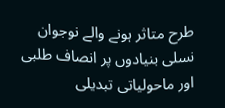طرح متاثر ہونے والے نوجوان نسلی بنیادوں پر انصاف طلبی اور ماحولیاتی تبدیلی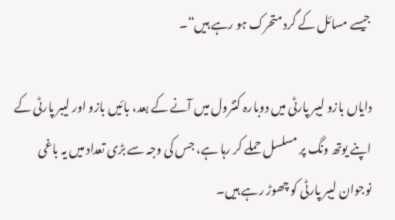جیسے مسائل کے گرد متحرک ہو رہے ہیں“۔

دایاں بازو لیبر پارٹی میں دوبارہ کنٹرول میں آنے کے بعد، بائیں بازو اور لیبر پارٹی کے اپنے یوتھ ونگ پر مسلسل حملے کر رہا ہے، جس کی وجہ سے بڑی تعداد میں یہ باغی نوجوان لیبر پارٹی کو چھوڑ رہے ہیں۔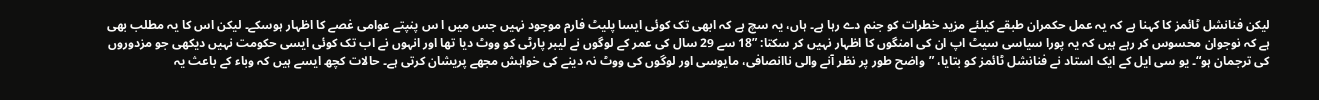لیکن فنانشل ٹائمز کا کہنا ہے کہ یہ عمل حکمران طبقے کیلئے مزید خطرات کو جنم دے رہا ہے۔ ہاں، یہ سچ ہے کہ ابھی تک کوئی ایسا پلیٹ فارم موجود نہیں جس میں ا س پنپتے عوامی غصے کا اظہار ہوسکے۔ لیکن اس کا یہ مطلب بھی ہے کہ نوجوان محسوس کر رہے ہیں کہ یہ پورا سیاسی سیٹ اپ ان کی امنگوں کا اظہار نہیں کر سکتا: ”18 سے 29 سال کی عمر کے لوگوں نے لیبر پارٹی کو ووٹ دیا تھا اور انہوں نے اب تک کوئی ایسی حکومت نہیں دیکھی جو مزدوروں کی ترجمان ہو“۔ یو سی ایل کے ایک استاد نے فنانشل ٹائمز کو بتایا، ”واضح طور پر نظر آنے والی ناانصافی، مایوسی اور لوگوں کی ووٹ نہ دینے کی خواہش مجھے پریشان کرتی ہے۔ حالات کچھ ایسے ہیں کہ وباء کے باعث یہ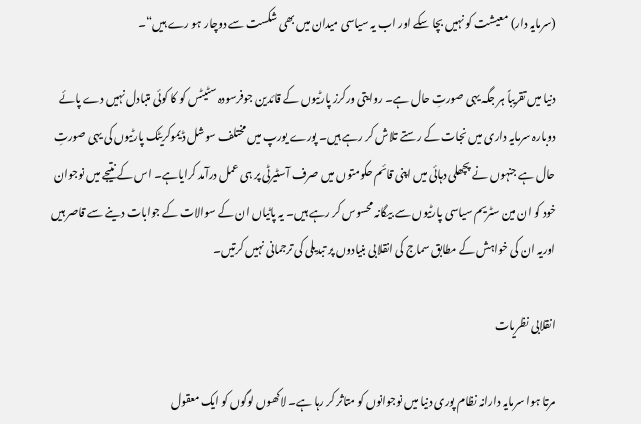(سرمایہ دار) معیشت کو نہیں بچا سکے اور اب یہ سیاسی میدان میں بھی شکست سے دوچار ہو رے ہیں“۔

دنیا میں تقریباً ہر جگہ یہی صورتِ حال ہے۔ روایتی ورکرز پارٹیوں کے قائدین جوفرسودہ سٹیٹس کو کا کوئی متبادل نہیں دے پائے دوبارہ سرمایہ داری میں نجات کے رستے تلاش کر رہے ہیں۔ پورے یورپ میں مختلف سوشل ڈیموکریٹک پارٹیوں کی یہی صورتِ حال ہے جنہوں نے پچھلی دہائی میں اپنی قائم حکومتوں میں صرف آسٹیرٹی پر ہی عمل درآمد کرایاہے۔ اس کے نتیجے میں نوجوان خود کو ان مین سٹریم سیاسی پارٹیوں سے بیگانہ محسوس کر رہے ہیں۔ یہ پاٹیاں ان کے سوالات کے جوابات دینے سے قاصر ہیں اوریہ ان کی خواہش کے مطابق سماج کی انقلابی بنیادوں پر تبدیلی کی ترجمانی نہیں کرتیں۔

انقلابی نظریات

مرتا ہوا سرمایہ دارانہ نظام پوری دنیا میں نوجوانوں کو متاثر کر رہا ہے۔ لاکھوں لوگوں کو ایک معقول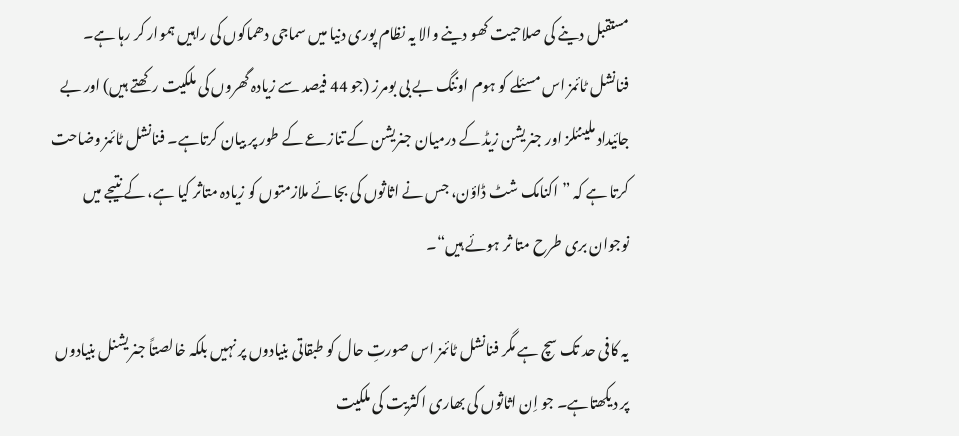مستقبل دینے کی صلاحیت کھو دینے والا یہ نظام پوری دنیا میں سماجی دھماکوں کی راہیں ہموار کر رہا ہے۔ فنانشل ٹائمز اس مسئلے کو ہوم اوننگ بے بی بومرز (جو 44 فیصد سے زیادہ گھروں کی ملکیت رکھتے ہیں) اور بے جائیداد ملینئلز اور جنریشن زیڈ کے درمیان جنریشن کے تنازعے کے طور پر بیان کرتاہے۔ فنانشل ٹائمز وضاحت کرتا ہے کہ ”اکنامک شٹ ڈاؤن، جس نے اثاثوں کی بجائے ملازمتوں کو زیادہ متاثر کیا ہے، کے نتیجے میں نوجوان بری طرح متا ثر ہوئے ہیں“۔

یہ کافی حد تک سچ ہے مگر فنانشل ٹائمز اس صورتِ حال کو طبقاتی بنیادوں پر نہیں بلکہ خالصتاً جنریشنل بنیادوں پر دیکھتاہے۔ جو اِن اثاثوں کی بھاری اکثریت کی ملکیت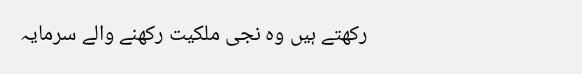رکھتے ہیں وہ نجی ملکیت رکھنے والے سرمایہ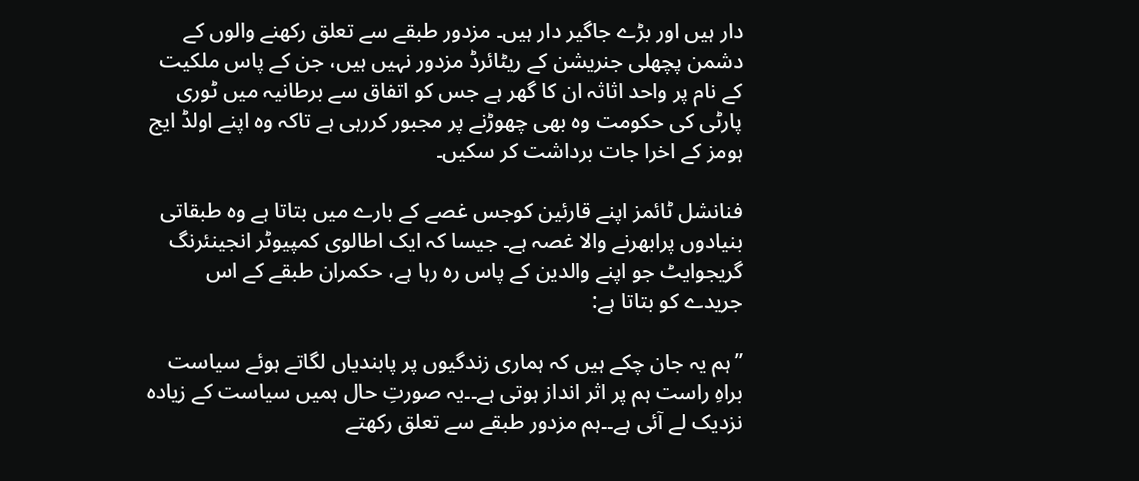دار ہیں اور بڑے جاگیر دار ہیں۔ مزدور طبقے سے تعلق رکھنے والوں کے دشمن پچھلی جنریشن کے ریٹائرڈ مزدور نہیں ہیں، جن کے پاس ملکیت کے نام پر واحد اثاثہ ان کا گھر ہے جس کو اتفاق سے برطانیہ میں ٹوری پارٹی کی حکومت وہ بھی چھوڑنے پر مجبور کررہی ہے تاکہ وہ اپنے اولڈ ایج ہومز کے اخرا جات برداشت کر سکیں۔

فنانشل ٹائمز اپنے قارئین کوجس غصے کے بارے میں بتاتا ہے وہ طبقاتی بنیادوں پرابھرنے والا غصہ ہے۔ جیسا کہ ایک اطالوی کمپیوٹر انجینئرنگ گریجوایٹ جو اپنے والدین کے پاس رہ رہا ہے، حکمران طبقے کے اس جریدے کو بتاتا ہے:

”ہم یہ جان چکے ہیں کہ ہماری زندگیوں پر پابندیاں لگاتے ہوئے سیاست براہِ راست ہم پر اثر انداز ہوتی ہے۔۔یہ صورتِ حال ہمیں سیاست کے زیادہ نزدیک لے آئی ہے۔۔ہم مزدور طبقے سے تعلق رکھتے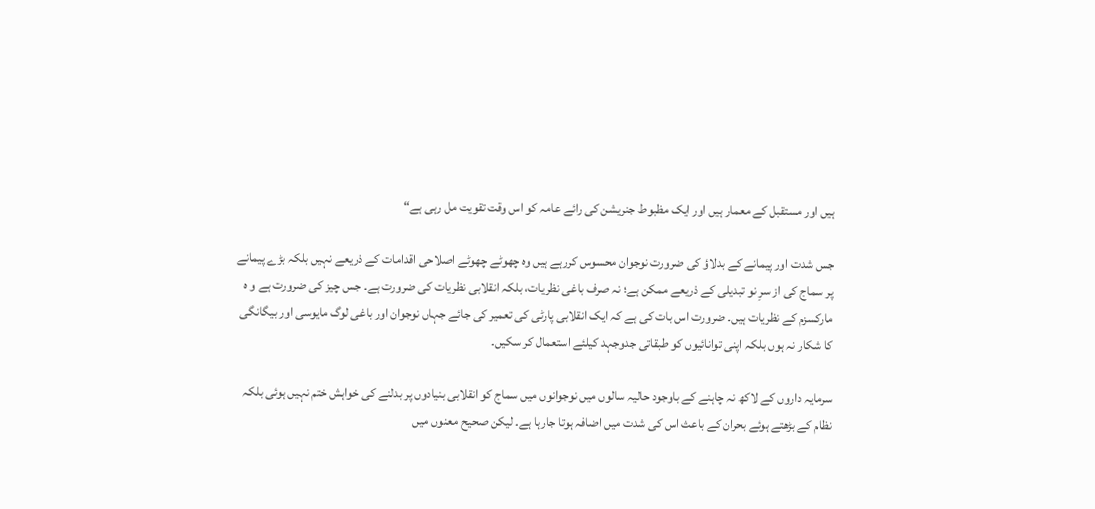ہیں اور مستقبل کے معمار ہیں اور ایک مظبوط جنریشن کی رائے عامہ کو اس وقت تقویت مل رہی ہے“

جس شدت اور پیمانے کے بدلاؤ کی ضرورت نوجوان محسوس کررہے ہیں وہ چھوٹے چھوٹے اصلاحی اقدامات کے ذریعے نہیں بلکہ بڑے پیمانے پر سماج کی از سرِ نو تبدیلی کے ذریعے ممکن ہے؛ نہ صرف باغی نظریات، بلکہ انقلابی نظریات کی ضرورت ہے۔ جس چیز کی ضرورت ہے و ہ مارکسزم کے نظریات ہیں۔ ضرورت اس بات کی ہے کہ ایک انقلابی پارٹی کی تعمیر کی جائے جہاں نوجوان اور باغی لوگ مایوسی اور بیگانگی کا شکار نہ ہوں بلکہ اپنی توانائیوں کو طبقاتی جدوجہد کیلئے استعمال کر سکیں۔

سرمایہ داروں کے لاکھ نہ چاہنے کے باوجود حالیہ سالوں میں نوجوانوں میں سماج کو انقلابی بنیادوں پر بدلنے کی خواہش ختم نہیں ہوئی بلکہ نظام کے بڑھتے ہوئے بحران کے باعث اس کی شدت میں اضافہ ہوتا جارہا ہے۔ لیکن صحیح معنوں میں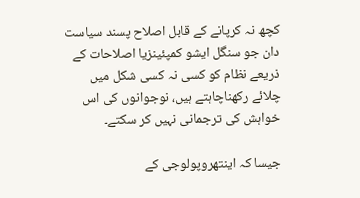کچھ نہ کرپانے کے قابل اصلاح پسند سیاست دان جو سنگل ایشو کمپئینزیا اصلاحات کے ذریعے نظام کو کسی نہ کسی شکل میں چلائے رکھناچاہتے ہیں، نوجوانوں کی اس خواہش کی ترجمانی نہیں کر سکتے۔

جیسا کہ اینتھروپولوجی کے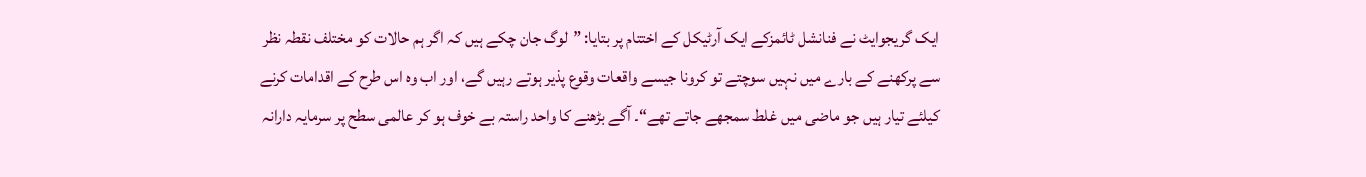ایک گریجوایٹ نے فنانشل ٹائمزکے ایک آرٹیکل کے اختتام پر بتایا: ”لوگ جان چکے ہیں کہ اگر ہم حالات کو مختلف نقطہ نظر سے پرکھنے کے بارے میں نہیں سوچتے تو کرونا جیسے واقعات وقوع پذیر ہوتے رہیں گے، اور اب وہ اس طرح کے اقدامات کرنے کیلئے تیار ہیں جو ماضی میں غلط سمجھے جاتے تھے“۔ آگے بڑھنے کا واحد راستہ بے خوف ہو کر عالمی سطح پر سرمایہ دارانہ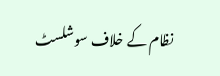نظام کے خلاف سوشلسٹ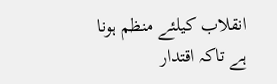انقلاب کیلئے منظم ہونا ہے تاکہ اقتدار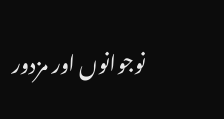نوجوانوں اور مزدور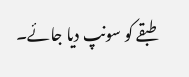طبقے کو سونپ دیا جائے۔